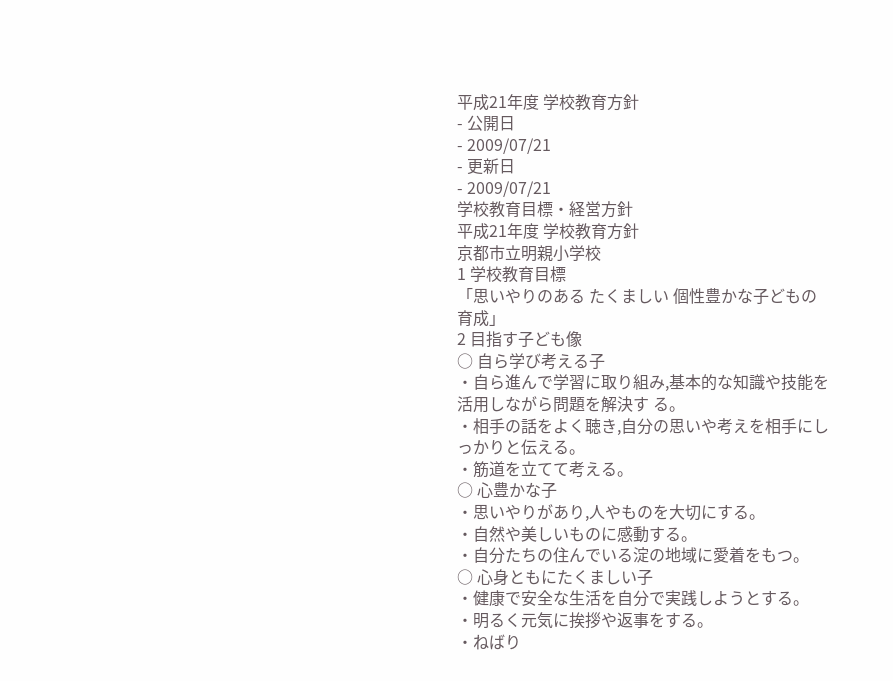平成21年度 学校教育方針
- 公開日
- 2009/07/21
- 更新日
- 2009/07/21
学校教育目標・経営方針
平成21年度 学校教育方針
京都市立明親小学校
1 学校教育目標
「思いやりのある たくましい 個性豊かな子どもの育成」
2 目指す子ども像
○ 自ら学び考える子
・自ら進んで学習に取り組み,基本的な知識や技能を活用しながら問題を解決す る。
・相手の話をよく聴き,自分の思いや考えを相手にしっかりと伝える。
・筋道を立てて考える。
○ 心豊かな子
・思いやりがあり,人やものを大切にする。
・自然や美しいものに感動する。
・自分たちの住んでいる淀の地域に愛着をもつ。
○ 心身ともにたくましい子
・健康で安全な生活を自分で実践しようとする。
・明るく元気に挨拶や返事をする。
・ねばり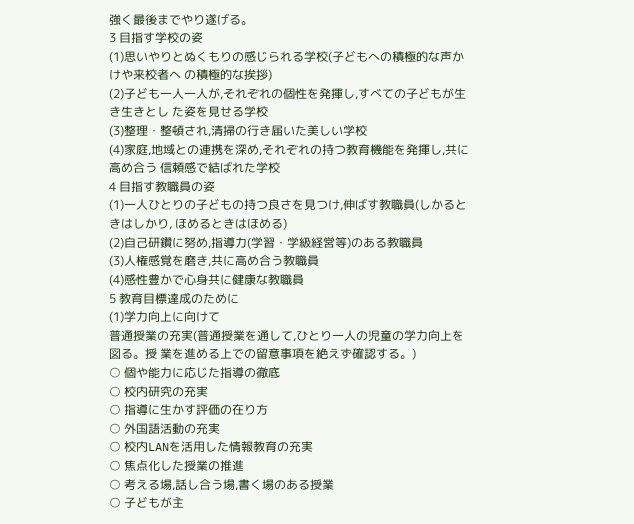強く最後までやり遂げる。
3 目指す学校の姿
(1)思いやりとぬくもりの感じられる学校(子どもへの積極的な声かけや来校者へ の積極的な挨拶)
(2)子ども一人一人が,それぞれの個性を発揮し,すべての子どもが生き生きとし た姿を見せる学校
(3)整理・整頓され,清掃の行き届いた美しい学校
(4)家庭,地域との連携を深め,それぞれの持つ教育機能を発揮し,共に高め合う 信頼感で結ばれた学校
4 目指す教職員の姿
(1)一人ひとりの子どもの持つ良さを見つけ,伸ばす教職員(しかるときはしかり, ほめるときはほめる)
(2)自己研鑽に努め,指導力(学習・学級経営等)のある教職員
(3)人権感覚を磨き,共に高め合う教職員
(4)感性豊かで心身共に健康な教職員
5 教育目標達成のために
(1)学力向上に向けて
普通授業の充実(普通授業を通して,ひとり一人の児童の学力向上を図る。授 業を進める上での留意事項を絶えず確認する。)
○ 個や能力に応じた指導の徹底
○ 校内研究の充実
○ 指導に生かす評価の在り方
○ 外国語活動の充実
○ 校内LANを活用した情報教育の充実
○ 焦点化した授業の推進
○ 考える場,話し合う場,書く場のある授業
○ 子どもが主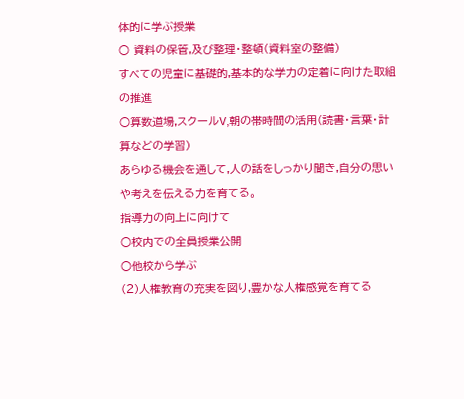体的に学ぶ授業
○ 資料の保管,及び整理・整頓(資料室の整備)
すべての児童に基礎的,基本的な学力の定着に向けた取組の推進
○算数道場,スクールV,朝の帯時間の活用(読書・言葉・計算などの学習)
あらゆる機会を通して,人の話をしっかり聞き,自分の思いや考えを伝える力を育てる。
指導力の向上に向けて
○校内での全員授業公開
○他校から学ぶ
(2)人権教育の充実を図り,豊かな人権感覚を育てる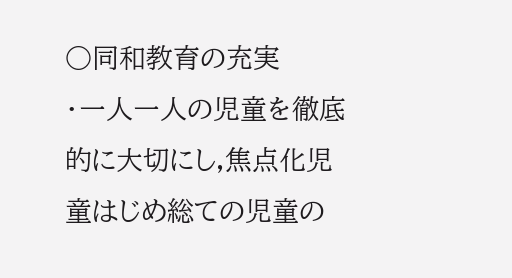○同和教育の充実
・一人一人の児童を徹底的に大切にし,焦点化児童はじめ総ての児童の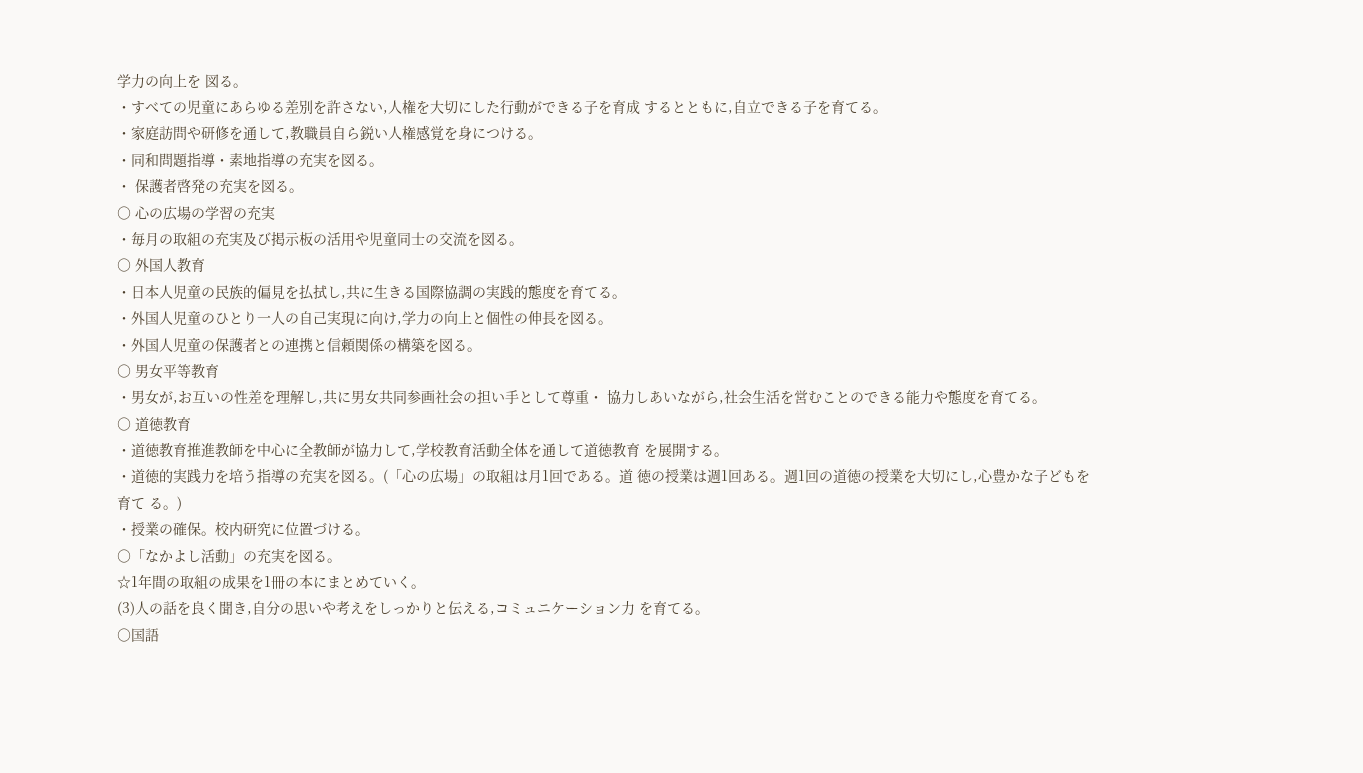学力の向上を 図る。
・すべての児童にあらゆる差別を許さない,人権を大切にした行動ができる子を育成 するとともに,自立できる子を育てる。
・家庭訪問や研修を通して,教職員自ら鋭い人権感覚を身につける。
・同和問題指導・素地指導の充実を図る。
・ 保護者啓発の充実を図る。
○ 心の広場の学習の充実
・毎月の取組の充実及び掲示板の活用や児童同士の交流を図る。
○ 外国人教育
・日本人児童の民族的偏見を払拭し,共に生きる国際協調の実践的態度を育てる。
・外国人児童のひとり一人の自己実現に向け,学力の向上と個性の伸長を図る。
・外国人児童の保護者との連携と信頼関係の構築を図る。
○ 男女平等教育
・男女が,お互いの性差を理解し,共に男女共同参画社会の担い手として尊重・ 協力しあいながら,社会生活を営むことのできる能力や態度を育てる。
○ 道徳教育
・道徳教育推進教師を中心に全教師が協力して,学校教育活動全体を通して道徳教育 を展開する。
・道徳的実践力を培う指導の充実を図る。(「心の広場」の取組は月1回である。道 徳の授業は週1回ある。週1回の道徳の授業を大切にし,心豊かな子どもを育て る。)
・授業の確保。校内研究に位置づける。
○「なかよし活動」の充実を図る。
☆1年間の取組の成果を1冊の本にまとめていく。
(3)人の話を良く聞き,自分の思いや考えをしっかりと伝える,コミュニケーション力 を育てる。
○国語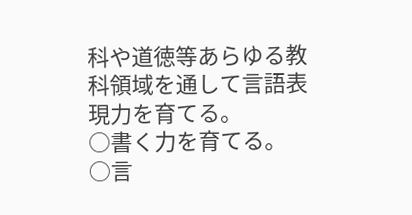科や道徳等あらゆる教科領域を通して言語表現力を育てる。
○書く力を育てる。
○言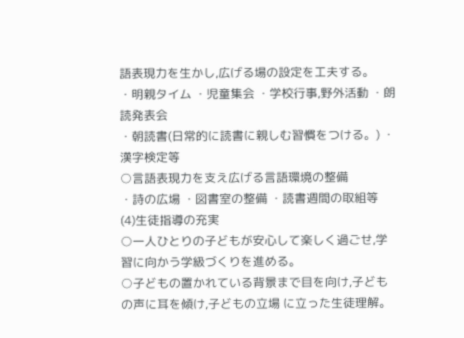語表現力を生かし,広げる場の設定を工夫する。
・明親タイム ・児童集会 ・学校行事,野外活動 ・朗読発表会
・朝読書(日常的に読書に親しむ習慣をつける。) ・漢字検定等
○言語表現力を支え広げる言語環境の整備
・詩の広場 ・図書室の整備 ・読書週間の取組等
(4)生徒指導の充実
○一人ひとりの子どもが安心して楽しく過ごせ,学習に向かう学級づくりを進める。
○子どもの置かれている背景まで目を向け,子どもの声に耳を傾け,子どもの立場 に立った生徒理解。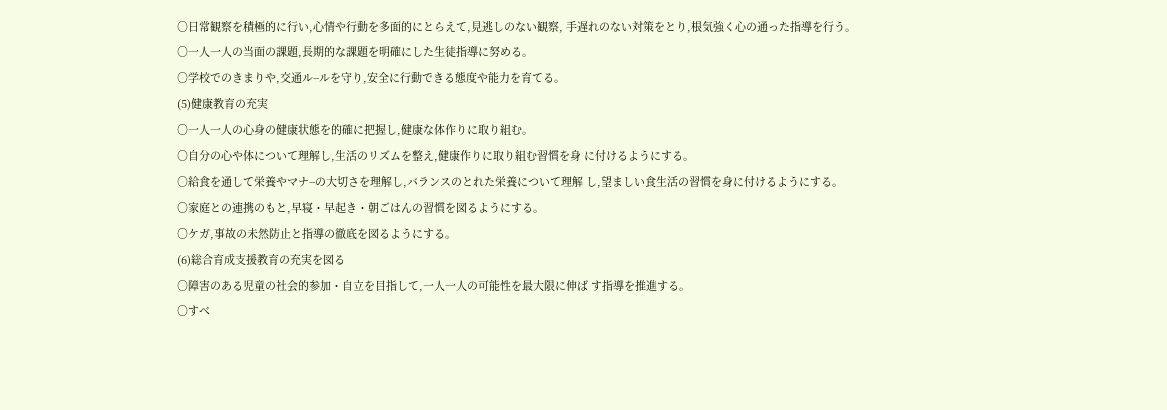○日常観察を積極的に行い,心情や行動を多面的にとらえて,見逃しのない観察, 手遅れのない対策をとり,根気強く心の通った指導を行う。
○一人一人の当面の課題,長期的な課題を明確にした生徒指導に努める。
○学校でのきまりや,交通ル−ルを守り,安全に行動できる態度や能力を育てる。
(5)健康教育の充実
○一人一人の心身の健康状態を的確に把握し,健康な体作りに取り組む。
○自分の心や体について理解し,生活のリズムを整え,健康作りに取り組む習慣を身 に付けるようにする。
○給食を通して栄養やマナ−の大切さを理解し,バランスのとれた栄養について理解 し,望ましい食生活の習慣を身に付けるようにする。
○家庭との連携のもと,早寝・早起き・朝ごはんの習慣を図るようにする。
○ケガ,事故の未然防止と指導の徹底を図るようにする。
(6)総合育成支援教育の充実を図る
○障害のある児童の社会的参加・自立を目指して,一人一人の可能性を最大限に伸ば す指導を推進する。
○すべ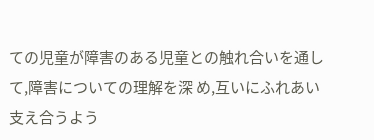ての児童が障害のある児童との触れ合いを通して,障害についての理解を深 め,互いにふれあい支え合うよう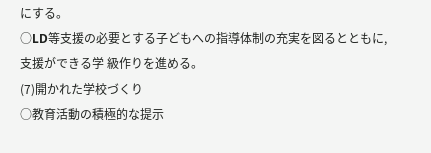にする。
○LD等支援の必要とする子どもへの指導体制の充実を図るとともに,支援ができる学 級作りを進める。
(7)開かれた学校づくり
○教育活動の積極的な提示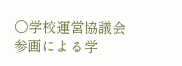○学校運営協議会参画による学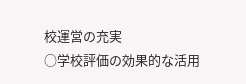校運営の充実
○学校評価の効果的な活用